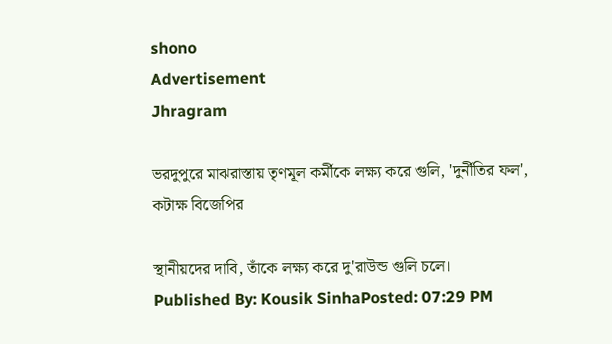shono
Advertisement
Jhragram

ভরদুপুরে মাঝরাস্তায় তৃণমূল কর্মীকে লক্ষ্য করে গুলি, 'দুর্নীতির ফল', কটাক্ষ বিজেপির

স্থানীয়দের দাবি, তাঁকে লক্ষ্য করে দু'রাউন্ড গুলি চলে।
Published By: Kousik SinhaPosted: 07:29 PM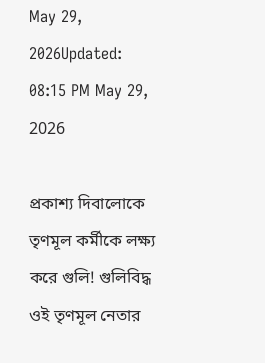May 29, 2026Updated: 08:15 PM May 29, 2026

প্রকাশ্য দিবালোকে তৃণমূল কর্মীকে লক্ষ্য করে গুলি! গুলিবিদ্ধ ওই তৃণমূল নেতার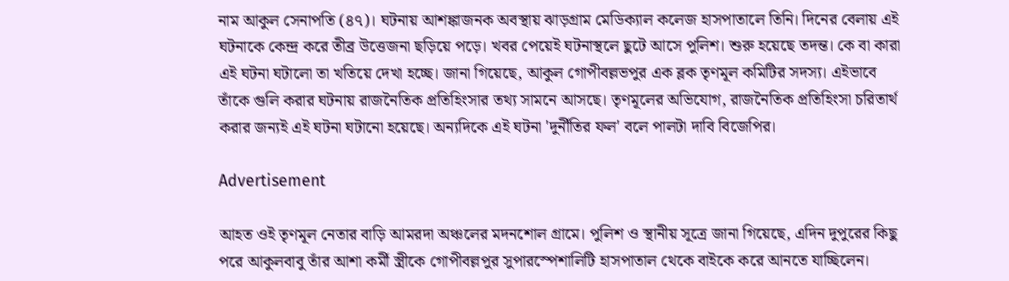নাম আকুল সেনাপতি (৪৭)। ঘটনায় আশঙ্কাজনক অবস্থায় ঝাড়গ্রাম মেডিক্যাল কলেজ হাসপাতালে তিনি। দিনের বেলায় এই ঘটনাকে কেন্দ্র করে তীব্র উত্তেজনা ছড়িয়ে পড়ে। খবর পেয়েই ঘটনাস্থলে ছুটে আসে পুলিশ। শুরু হয়েছে তদন্ত। কে বা কারা এই ঘটনা ঘটালো তা খতিয়ে দেখা হচ্ছে। জানা গিয়েছে, আকুল গোপীবল্লভপুর এক ব্লক তৃণমূল কমিটির সদস্য। এইভাবে তাঁকে গুলি করার ঘটনায় রাজনৈতিক প্রতিহিংসার তথ্য সামনে আসছে। তৃণমূলের অভিযোগ, রাজনৈতিক প্রতিহিংসা চরিতার্থ করার জন্যই এই ঘটনা ঘটানো হয়েছে। অন্যদিকে এই ঘটনা 'দুর্নীতির ফল' বলে পালটা দাবি বিজেপির।

Advertisement

আহত ওই তৃণমূল নেতার বাড়ি আমরদা অঞ্চলের মদনশোল গ্রামে। পুলিশ ও স্থানীয় সূত্রে জানা গিয়েছে, এদিন দুপুরের কিছু পরে আকুলবাবু তাঁর আশা কর্মী স্ত্রীকে গোপীবল্লপুর সুপারস্পেশালিটি হাসপাতাল থেকে বাইকে করে আনতে যাচ্ছিলেন।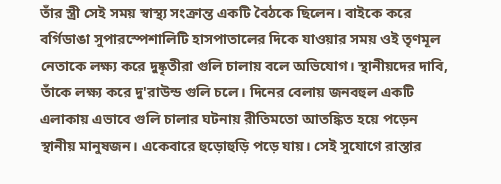তাঁর স্ত্রী সেই সময় স্বাস্থ্য সংক্রান্ত একটি বৈঠকে ছিলেন। বাইকে করে বর্গিডাঙা সুপারস্পেশালিটি হাসপাতালের দিকে যাওয়ার সময় ওই তৃণমূল নেতাকে লক্ষ্য করে দুষ্কৃতীরা গুলি চালায় বলে অভিযোগ। স্থানীয়দের দাবি, তাঁকে লক্ষ্য করে দু'রাউন্ড গুলি চলে। দিনের বেলায় জনবহুল একটি এলাকায় এভাবে গুলি চালার ঘটনায় রীতিমতো আতঙ্কিত হয়ে পড়েন স্থানীয় মানুষজন। একেবারে হুড়োহুড়ি পড়ে যায়। সেই সুযোগে রাস্তার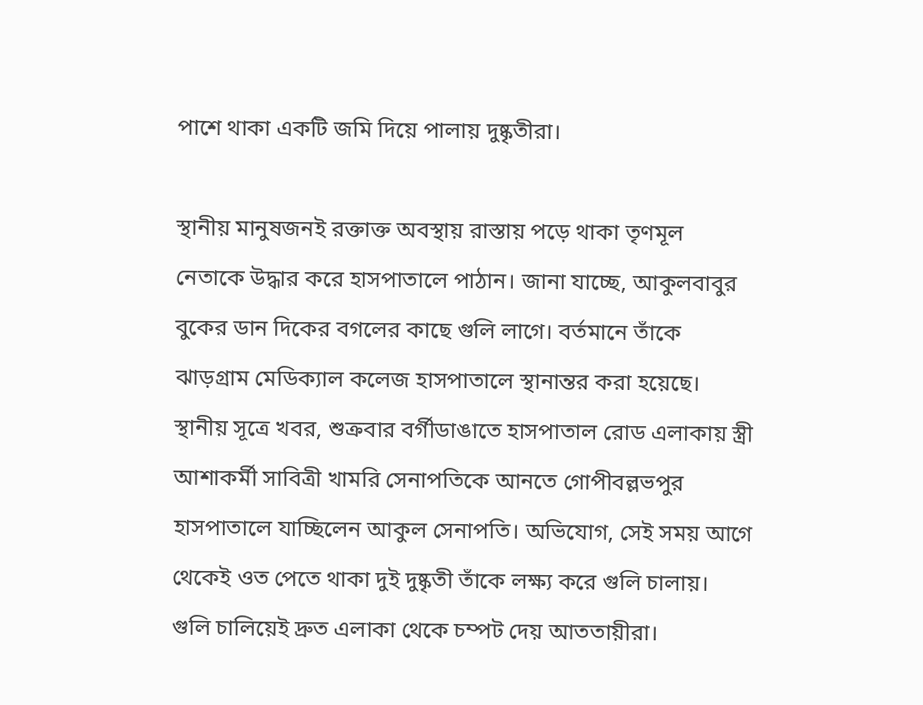পাশে থাকা একটি জমি দিয়ে পালায় দুষ্কৃতীরা।

স্থানীয় মানুষজনই রক্তাক্ত অবস্থায় রাস্তায় পড়ে থাকা তৃণমূল নেতাকে উদ্ধার করে হাসপাতালে পাঠান। জানা যাচ্ছে, আকুলবাবুর বুকের ডান দিকের বগলের কাছে গুলি লাগে। বর্তমানে তাঁকে ঝাড়গ্রাম মেডিক্যাল কলেজ হাসপাতালে স্থানান্তর করা হয়েছে। স্থানীয় সূত্রে খবর, শুক্রবার বর্গীডাঙাতে হাসপাতাল রোড এলাকায় স্ত্রী আশাকর্মী সাবিত্রী খামরি সেনাপতিকে আনতে গোপীবল্লভপুর হাসপাতালে যাচ্ছিলেন আকুল সেনাপতি। অভিযোগ, সেই সময় আগে থেকেই ওত পেতে থাকা দুই দুষ্কৃতী তাঁকে লক্ষ্য করে গুলি চালায়। গুলি চালিয়েই দ্রুত এলাকা থেকে চম্পট দেয় আততায়ীরা।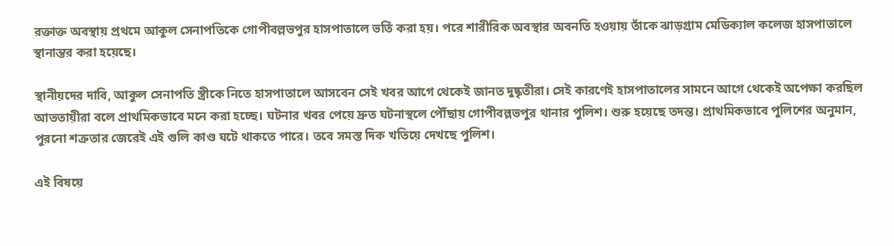রক্তাক্ত অবস্থায় প্রথমে আকুল সেনাপতিকে গোপীবল্লভপুর হাসপাতালে ভর্তি করা হয়। পরে শারীরিক অবস্থার অবনতি হওয়ায় তাঁকে ঝাড়গ্রাম মেডিক্যাল কলেজ হাসপাতালে স্থানান্তর করা হয়েছে।

স্থানীয়দের দাবি, আকুল সেনাপতি স্ত্রীকে নিতে হাসপাতালে আসবেন সেই খবর আগে থেকেই জানত দুষ্কৃতীরা। সেই কারণেই হাসপাতালের সামনে আগে থেকেই অপেক্ষা করছিল আততায়ীরা বলে প্রাথমিকভাবে মনে করা হচ্ছে। ঘটনার খবর পেয়ে দ্রুত ঘটনাস্থলে পৌঁছায় গোপীবল্লভপুর থানার পুলিশ। শুরু হয়েছে তদন্ত। প্রাথমিকভাবে পুলিশের অনুমান, পুরনো শত্রুতার জেরেই এই গুলি কাণ্ড ঘটে থাকতে পারে। তবে সমস্ত দিক খতিয়ে দেখছে পুলিশ।

এই বিষয়ে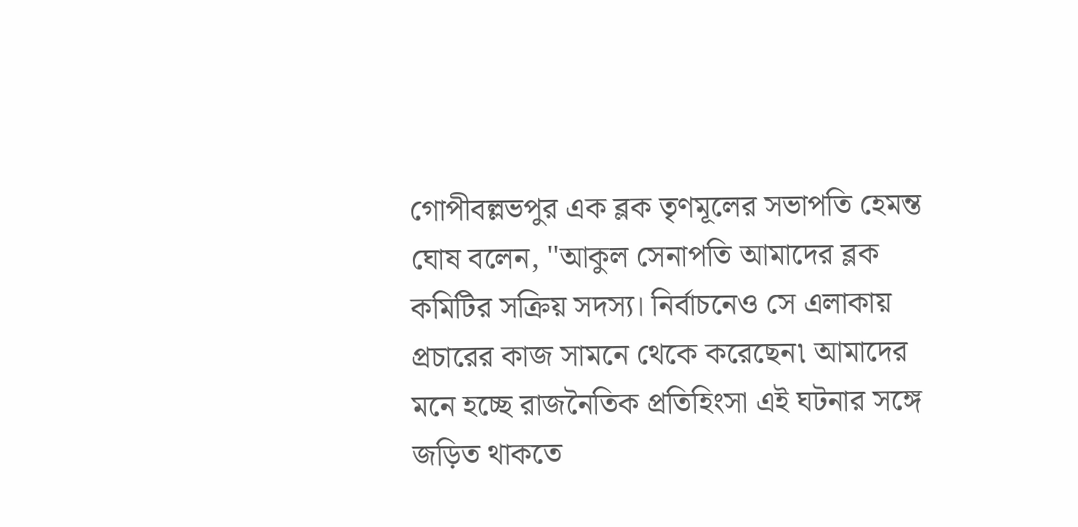গোপীবল্লভপুর এক ব্লক তৃণমূলের সভাপতি হেমন্ত ঘোষ বলেন, ''আকুল সেনাপতি আমাদের ব্লক কমিটির সক্রিয় সদস্য। নির্বাচনেও সে এলাকায় প্রচারের কাজ সামনে থেকে করেছেন৷ আমাদের মনে হচ্ছে রাজনৈতিক প্রতিহিংসা এই ঘটনার সঙ্গে জড়িত থাকতে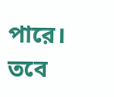পারে। তবে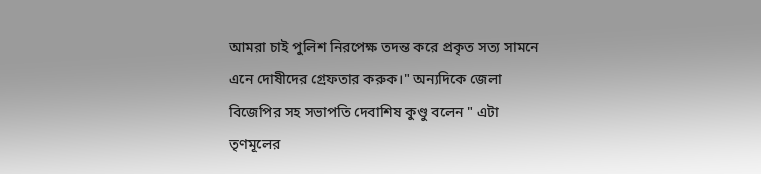আমরা চাই পুলিশ নিরপেক্ষ তদন্ত করে প্রকৃত সত্য সামনে এনে দোষীদের গ্রেফতার করুক।" অন্যদিকে জেলা বিজেপির সহ সভাপতি দেবাশিষ কুণ্ডু বলেন " এটা তৃণমূলের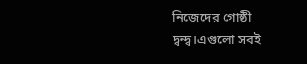নিজেদের গোষ্ঠী দ্বন্দ্ব।এগুলো সবই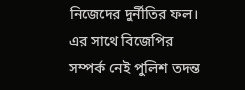নিজেদের দুর্নীতির ফল। এর সাথে বিজেপির সম্পর্ক নেই পুলিশ তদন্ত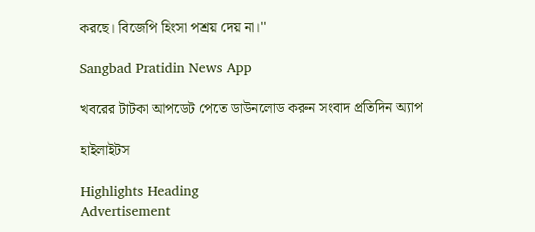করছে। বিজেপি হিংসা পশ্রয় দেয় না।''

Sangbad Pratidin News App

খবরের টাটকা আপডেট পেতে ডাউনলোড করুন সংবাদ প্রতিদিন অ্যাপ

হাইলাইটস

Highlights Heading
Advertisement